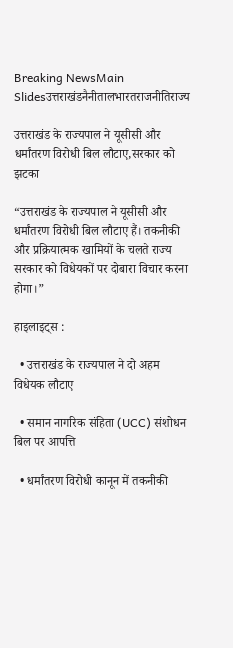Breaking NewsMain Slidesउत्तराखंडनैनीतालभारतराजनीतिराज्य

उत्तराखंड के राज्यपाल ने यूसीसी और धर्मांतरण विरोधी बिल लौटाए,सरकार को झटका

“उत्तराखंड के राज्यपाल ने यूसीसी और धर्मांतरण विरोधी बिल लौटाए हैं। तकनीकी और प्रक्रियात्मक खामियों के चलते राज्य सरकार को विधेयकों पर दोबारा विचार करना होगा।”

हाइलाइट्स :

  • उत्तराखंड के राज्यपाल ने दो अहम विधेयक लौटाए

  • समान नागरिक संहिता (UCC) संशोधन बिल पर आपत्ति

  • धर्मांतरण विरोधी कानून में तकनीकी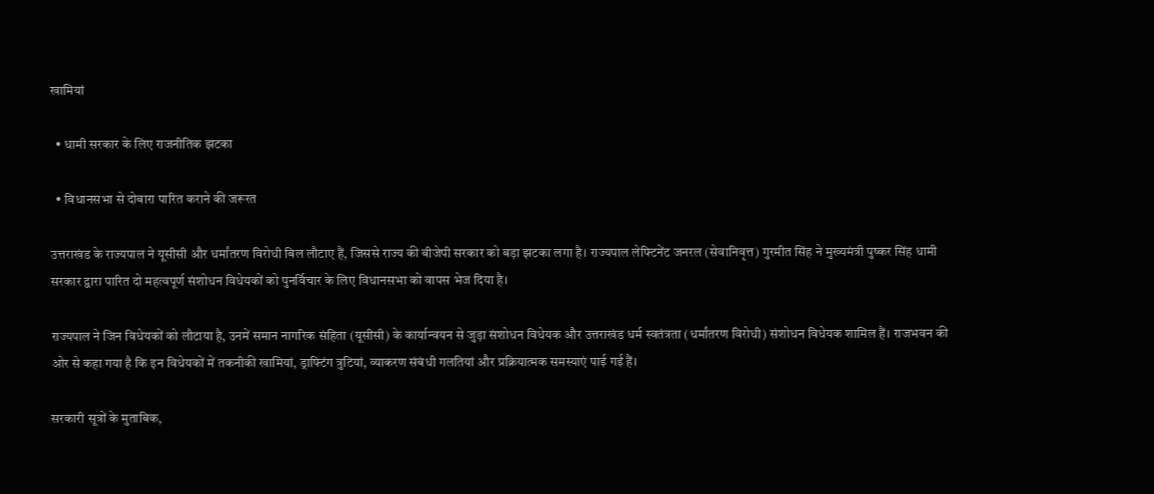खामियां

  • धामी सरकार के लिए राजनीतिक झटका

  • विधानसभा से दोबारा पारित कराने की जरूरत

उत्तराखंड के राज्यपाल ने यूसीसी और धर्मांतरण विरोधी बिल लौटाए हैं, जिससे राज्य की बीजेपी सरकार को बड़ा झटका लगा है। राज्यपाल लेफ्टिनेंट जनरल (सेवानिवृत्त) गुरमीत सिंह ने मुख्यमंत्री पुष्कर सिंह धामी सरकार द्वारा पारित दो महत्वपूर्ण संशोधन विधेयकों को पुनर्विचार के लिए विधानसभा को वापस भेज दिया है।

राज्यपाल ने जिन विधेयकों को लौटाया है, उनमें समान नागरिक संहिता (यूसीसी) के कार्यान्वयन से जुड़ा संशोधन विधेयक और उत्तराखंड धर्म स्वतंत्रता (धर्मांतरण विरोधी) संशोधन विधेयक शामिल हैं। राजभवन की ओर से कहा गया है कि इन विधेयकों में तकनीकी खामियां, ड्राफ्टिंग त्रुटियां, व्याकरण संबंधी गलतियां और प्रक्रियात्मक समस्याएं पाई गई हैं।

सरकारी सूत्रों के मुताबिक,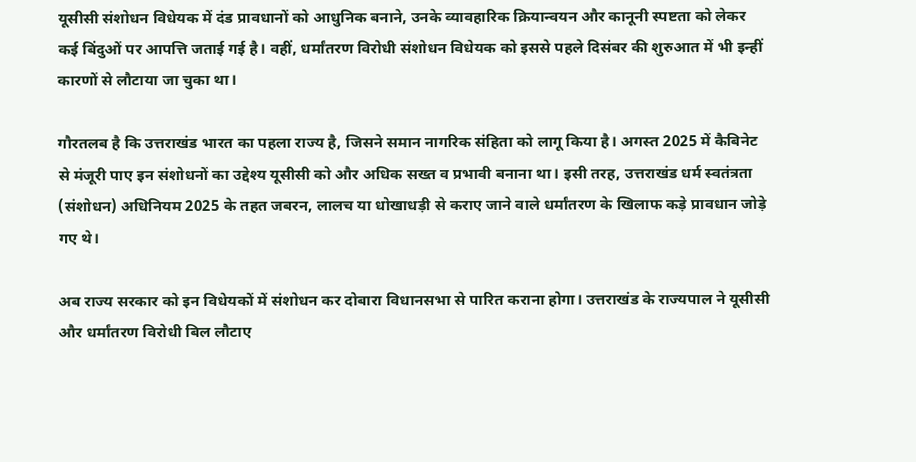यूसीसी संशोधन विधेयक में दंड प्रावधानों को आधुनिक बनाने, उनके व्यावहारिक क्रियान्वयन और कानूनी स्पष्टता को लेकर कई बिंदुओं पर आपत्ति जताई गई है। वहीं, धर्मांतरण विरोधी संशोधन विधेयक को इससे पहले दिसंबर की शुरुआत में भी इन्हीं कारणों से लौटाया जा चुका था।

गौरतलब है कि उत्तराखंड भारत का पहला राज्य है, जिसने समान नागरिक संहिता को लागू किया है। अगस्त 2025 में कैबिनेट से मंजूरी पाए इन संशोधनों का उद्देश्य यूसीसी को और अधिक सख्त व प्रभावी बनाना था। इसी तरह, उत्तराखंड धर्म स्वतंत्रता (संशोधन) अधिनियम 2025 के तहत जबरन, लालच या धोखाधड़ी से कराए जाने वाले धर्मांतरण के खिलाफ कड़े प्रावधान जोड़े गए थे।

अब राज्य सरकार को इन विधेयकों में संशोधन कर दोबारा विधानसभा से पारित कराना होगा। उत्तराखंड के राज्यपाल ने यूसीसी और धर्मांतरण विरोधी बिल लौटाए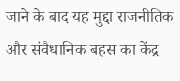जाने के बाद यह मुद्दा राजनीतिक और संवैधानिक बहस का केंद्र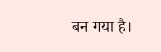बन गया है।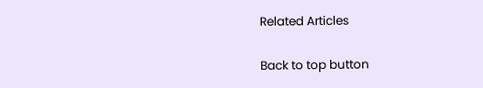Related Articles

Back to top button